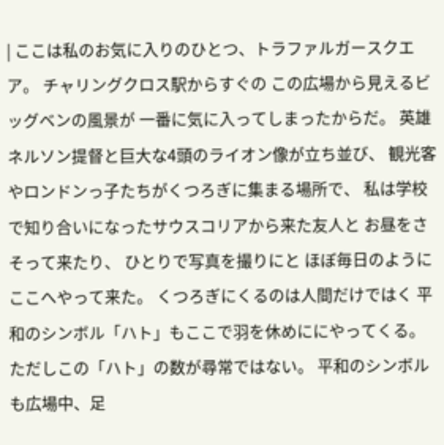| ここは私のお気に入りのひとつ、トラファルガースクエア。 チャリングクロス駅からすぐの この広場から見えるビッグベンの風景が 一番に気に入ってしまったからだ。 英雄ネルソン提督と巨大な4頭のライオン像が立ち並び、 観光客やロンドンっ子たちがくつろぎに集まる場所で、 私は学校で知り合いになったサウスコリアから来た友人と お昼をさそって来たり、 ひとりで写真を撮りにと ほぼ毎日のようにここへやって来た。 くつろぎにくるのは人間だけではく 平和のシンボル「ハト」もここで羽を休めににやってくる。 ただしこの「ハト」の数が尋常ではない。 平和のシンボルも広場中、足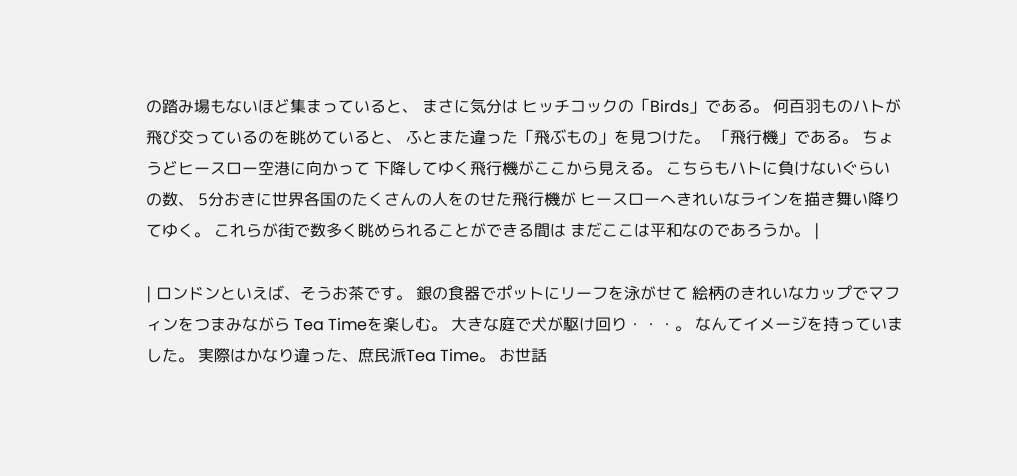の踏み場もないほど集まっていると、 まさに気分は ヒッチコックの「Birds」である。 何百羽ものハトが飛び交っているのを眺めていると、 ふとまた違った「飛ぶもの」を見つけた。 「飛行機」である。 ちょうどヒースロー空港に向かって 下降してゆく飛行機がここから見える。 こちらもハトに負けないぐらいの数、 5分おきに世界各国のたくさんの人をのせた飛行機が ヒースローへきれいなラインを描き舞い降りてゆく。 これらが街で数多く眺められることができる間は まだここは平和なのであろうか。 |

| ロンドンといえば、そうお茶です。 銀の食器でポットにリーフを泳がせて 絵柄のきれいなカップでマフィンをつまみながら Tea Timeを楽しむ。 大きな庭で犬が駆け回り・・・。 なんてイメージを持っていました。 実際はかなり違った、庶民派Tea Time。 お世話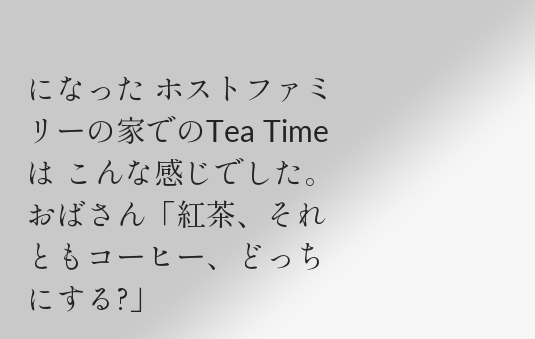になった ホストファミリーの家でのTea Timeは こんな感じでした。 おばさん「紅茶、それともコーヒー、どっちにする?」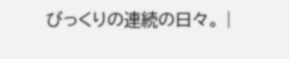びっくりの連続の日々。 |